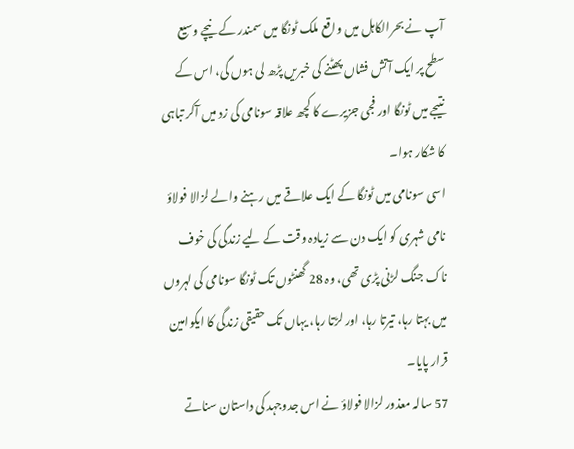آپ نے بحرالکاہل میں واقع ملک ٹونگا میں سمندر کے نیچے وسیع سطح پر ایک آتش فشاں پھٹنے کی خبریں پڑھ لی ہوں گی، اس کے نتیجے میں ٹونگا اور فجی جزیرے کا کچھ علاقہ سونامی کی زد میں آکر تباہی کا شکار ہوا۔
اسی سونامی میں ٹونگا کے ایک علاقے میں رہنے والے لزالا فولاؤ نامی شہری کو ایک دن سے زیادہ وقت کے لیے زندگی کی خوف ناک جنگ لڑنی پڑی تھی، وہ 28 گھنٹوں تک ٹونگا سونامی کی لہروں میں بہتا رہا، تیرتا رہا، اور لڑتا رہا، یہاں تک حقیقی زندگی کا ایکوامین قرار پایا۔
57 سالہ معذور لزالا فولاؤ نے اس جدوجہد کی داستان سناتے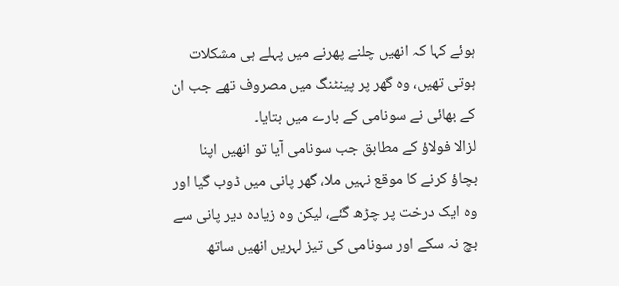ہوئے کہا کہ انھیں چلنے پھرنے میں پہلے ہی مشکلات ہوتی تھیں، وہ گھر پر پینٹنگ میں مصروف تھے جب ان کے بھائی نے سونامی کے بارے میں بتایا۔
لزالا فولاؤ کے مطابق جب سونامی آیا تو انھیں اپنا بچاؤ کرنے کا موقع نہیں ملا، گھر پانی میں ڈوب گیا اور وہ ایک درخت پر چڑھ گئے، لیکن وہ زیادہ دیر پانی سے بچ نہ سکے اور سونامی کی تیز لہریں انھیں ساتھ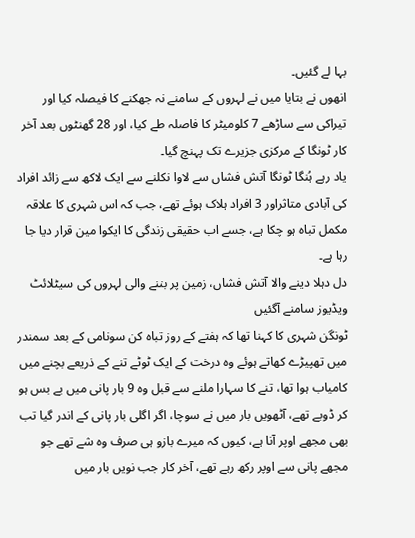بہا لے گئیں۔
انھوں نے بتایا میں نے لہروں کے سامنے نہ جھکنے کا فیصلہ کیا اور تیراکی سے ساڑھے 7 کلومیٹر کا فاصلہ طے کیا، اور 28 گھنٹوں بعد آخر کار ٹونگا کے مرکزی جزیرے تک پہنچ گیا۔
یاد رہے ہُنگا ٹونگا آتش فشاں سے لاوا نکلنے سے ایک لاکھ سے زائد افراد کی آبادی متاثراور 3 افراد ہلاک ہوئے تھے، جب کہ اس شہری کا علاقہ مکمل تباہ ہو چکا ہے، جسے اب حقیقی زندگی کا ایکوا مین قرار دیا جا رہا ہے۔
دل دہلا دینے والا آتش فشاں، زمین پر بننے والی لہروں کی سیٹلائٹ ویڈیوز سامنے آگئیں
ٹونگن شہری کا کہنا تھا کہ ہفتے کے روز تباہ کن سونامی کے بعد سمندر میں تھپیڑے کھاتے ہوئے وہ درخت کے ایک ٹوٹے تنے کے ذریعے بچنے میں کامیاب ہوا تھا، تنے کا سہارا ملنے سے قبل وہ 9 بار پانی میں بے بس ہو کر ڈوبے تھے، آٹھویں بار میں نے سوچا، اگر اگلی بار پانی کے اندر گیا تب بھی مجھے اوپر آنا ہے، کیوں کہ میرے بازو ہی صرف وہ شے تھے جو مجھے پانی سے اوپر رکھ رہے تھے، آخر کار جب نویں بار میں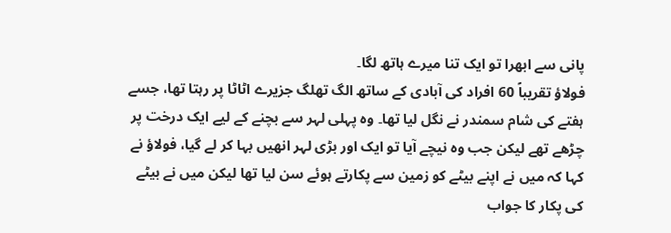پانی سے ابھرا تو ایک تنا میرے ہاتھ لگا۔
فولاؤ تقریباً 60 افراد کی آبادی کے ساتھ الگ تھلگ جزیرے اٹاٹا پر رہتا تھا، جسے ہفتے کی شام سمندر نے نگل لیا تھا۔ وہ پہلی لہر سے بچنے کے لیے ایک درخت پر چڑھے تھے لیکن جب وہ نیچے آیا تو ایک اور بڑی لہر انھیں بہا کر لے گیا، فولاؤ نے کہا کہ میں نے اپنے بیٹے کو زمین سے پکارتے ہوئے سن لیا تھا لیکن میں نے بیٹے کی پکار کا جواب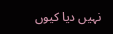نہیں دیا کیوں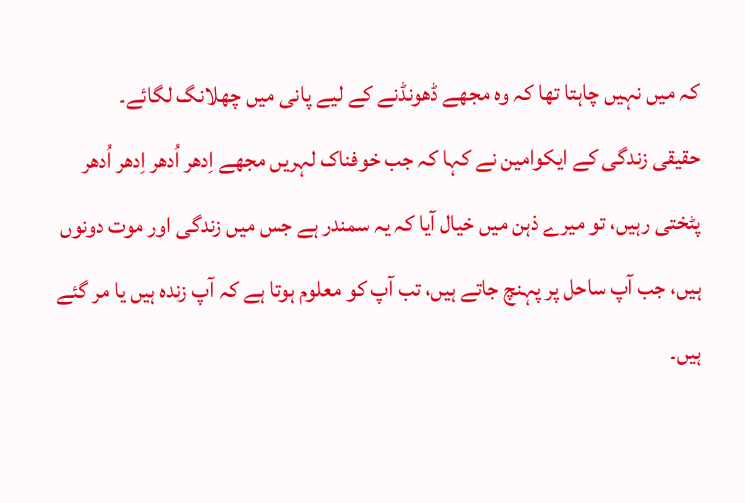کہ میں نہیں چاہتا تھا کہ وہ مجھے ڈھونڈنے کے لیے پانی میں چھلانگ لگائے۔
حقیقی زندگی کے ایکوامین نے کہا کہ جب خوفناک لہریں مجھے اِدھر اُدھر اِدھر اُدھر پٹختی رہیں، تو میرے ذہن میں خیال آیا کہ یہ سمندر ہے جس میں زندگی اور موت دونوں ہیں، جب آپ ساحل پر پہنچ جاتے ہیں، تب آپ کو معلوم ہوتا ہے کہ آپ زندہ ہیں یا مر گئے ہیں۔